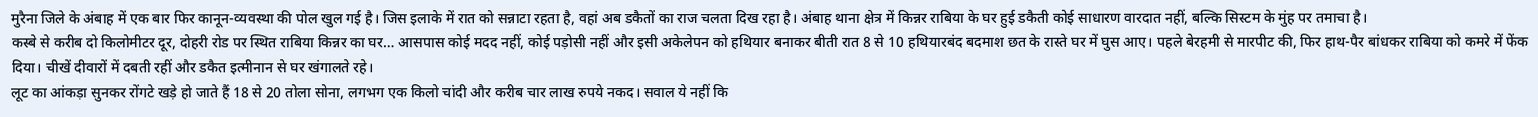मुरैना जिले के अंबाह में एक बार फिर कानून-व्यवस्था की पोल खुल गई है। जिस इलाके में रात को सन्नाटा रहता है, वहां अब डकैतों का राज चलता दिख रहा है। अंबाह थाना क्षेत्र में किन्नर राबिया के घर हुई डकैती कोई साधारण वारदात नहीं, बल्कि सिस्टम के मुंह पर तमाचा है।
कस्बे से करीब दो किलोमीटर दूर, दोहरी रोड पर स्थित राबिया किन्नर का घर… आसपास कोई मदद नहीं, कोई पड़ोसी नहीं और इसी अकेलेपन को हथियार बनाकर बीती रात 8 से 10 हथियारबंद बदमाश छत के रास्ते घर में घुस आए। पहले बेरहमी से मारपीट की, फिर हाथ-पैर बांधकर राबिया को कमरे में फेंक दिया। चीखें दीवारों में दबती रहीं और डकैत इत्मीनान से घर खंगालते रहे।
लूट का आंकड़ा सुनकर रोंगटे खड़े हो जाते हैं 18 से 20 तोला सोना, लगभग एक किलो चांदी और करीब चार लाख रुपये नकद। सवाल ये नहीं कि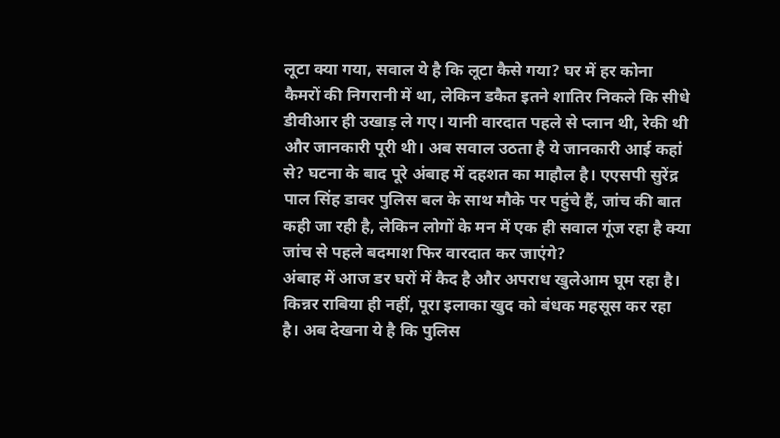लूटा क्या गया, सवाल ये है कि लूटा कैसे गया? घर में हर कोना कैमरों की निगरानी में था, लेकिन डकैत इतने शातिर निकले कि सीधे डीवीआर ही उखाड़ ले गए। यानी वारदात पहले से प्लान थी, रेकी थी और जानकारी पूरी थी। अब सवाल उठता है ये जानकारी आई कहां से? घटना के बाद पूरे अंबाह में दहशत का माहौल है। एएसपी सुरेंद्र पाल सिंह डावर पुलिस बल के साथ मौके पर पहुंचे हैं, जांच की बात कही जा रही है, लेकिन लोगों के मन में एक ही सवाल गूंज रहा है क्या जांच से पहले बदमाश फिर वारदात कर जाएंगे?
अंबाह में आज डर घरों में कैद है और अपराध खुलेआम घूम रहा है। किन्नर राबिया ही नहीं, पूरा इलाका खुद को बंधक महसूस कर रहा है। अब देखना ये है कि पुलिस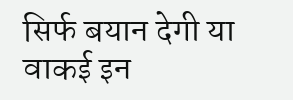सिर्फ बयान देगी या वाकई इन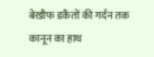बेखौफ डकैतों की गर्दन तक कानून का हाथ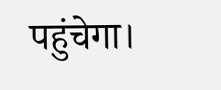पहुंचेगा।